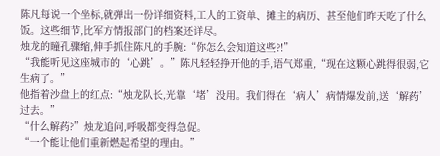陈凡每说一个坐标,就弹出一份详细资料,工人的工资单、摊主的病历、甚至他们昨天吃了什么饭。这些细节,比军方情报部门的档案还详尽。
烛龙的瞳孔骤缩,伸手抓住陈凡的手腕:“你怎么会知道这些?!”
“我能听见这座城市的‘心跳’。”陈凡轻轻挣开他的手,语气郑重,“现在这颗心跳得很弱,它生病了。”
他指着沙盘上的红点:“烛龙队长,光靠‘堵’没用。我们得在‘病人’病情爆发前,送‘解药’过去。”
“什么解药?”烛龙追问,呼吸都变得急促。
“一个能让他们重新燃起希望的理由。”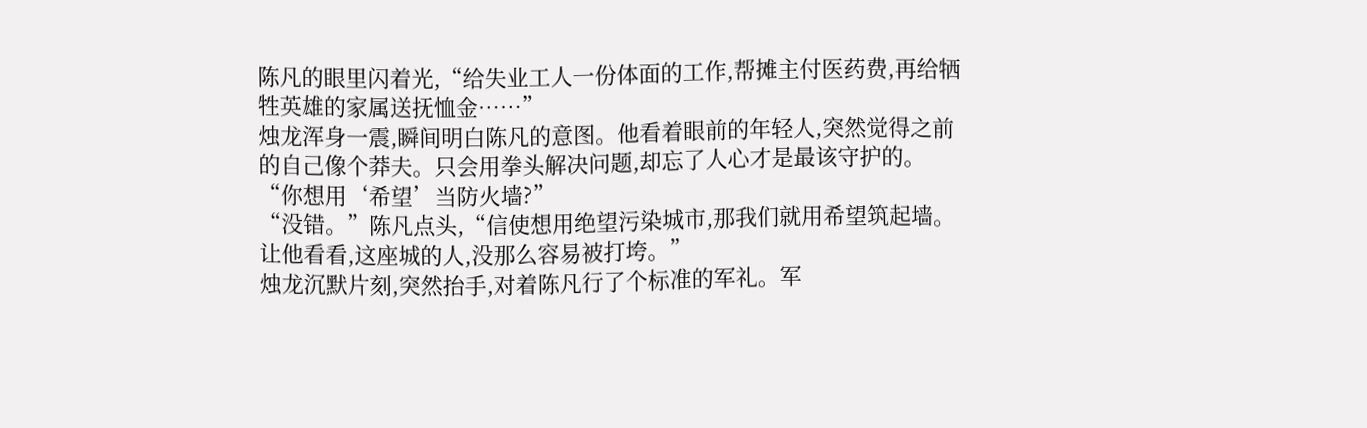陈凡的眼里闪着光,“给失业工人一份体面的工作,帮摊主付医药费,再给牺牲英雄的家属送抚恤金……”
烛龙浑身一震,瞬间明白陈凡的意图。他看着眼前的年轻人,突然觉得之前的自己像个莽夫。只会用拳头解决问题,却忘了人心才是最该守护的。
“你想用‘希望’当防火墙?”
“没错。”陈凡点头,“信使想用绝望污染城市,那我们就用希望筑起墙。让他看看,这座城的人,没那么容易被打垮。”
烛龙沉默片刻,突然抬手,对着陈凡行了个标准的军礼。军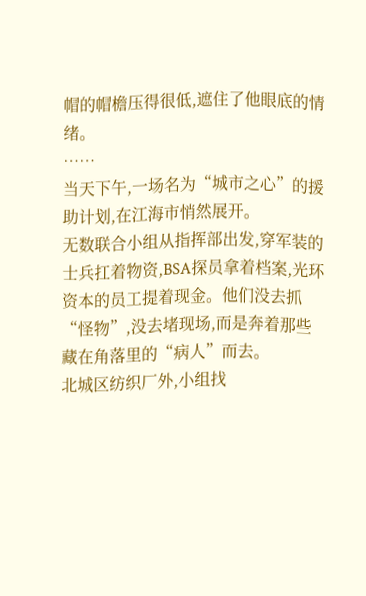帽的帽檐压得很低,遮住了他眼底的情绪。
……
当天下午,一场名为“城市之心”的援助计划,在江海市悄然展开。
无数联合小组从指挥部出发,穿军装的士兵扛着物资,BSA探员拿着档案,光环资本的员工提着现金。他们没去抓“怪物”,没去堵现场,而是奔着那些藏在角落里的“病人”而去。
北城区纺织厂外,小组找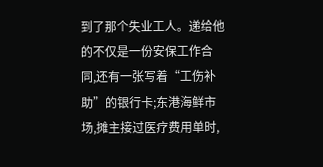到了那个失业工人。递给他的不仅是一份安保工作合同,还有一张写着“工伤补助”的银行卡;东港海鲜市场,摊主接过医疗费用单时,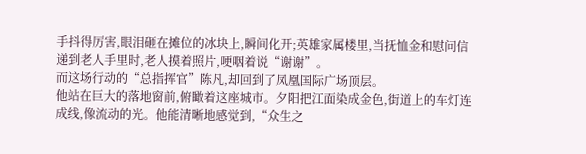手抖得厉害,眼泪砸在摊位的冰块上,瞬间化开;英雄家属楼里,当抚恤金和慰问信递到老人手里时,老人摸着照片,哽咽着说“谢谢”。
而这场行动的“总指挥官”陈凡,却回到了凤凰国际广场顶层。
他站在巨大的落地窗前,俯瞰着这座城市。夕阳把江面染成金色,街道上的车灯连成线,像流动的光。他能清晰地感觉到,“众生之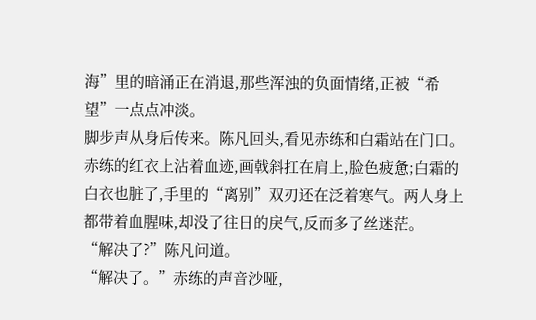海”里的暗涌正在消退,那些浑浊的负面情绪,正被“希望”一点点冲淡。
脚步声从身后传来。陈凡回头,看见赤练和白霜站在门口。
赤练的红衣上沾着血迹,画戟斜扛在肩上,脸色疲惫;白霜的白衣也脏了,手里的“离别”双刃还在泛着寒气。两人身上都带着血腥味,却没了往日的戾气,反而多了丝迷茫。
“解决了?”陈凡问道。
“解决了。”赤练的声音沙哑,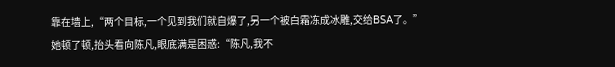靠在墙上,“两个目标,一个见到我们就自爆了,另一个被白霜冻成冰雕,交给BSA了。”
她顿了顿,抬头看向陈凡,眼底满是困惑:“陈凡,我不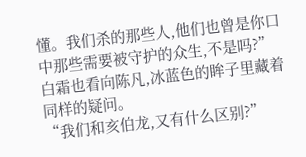懂。我们杀的那些人,他们也曾是你口中那些需要被守护的众生,不是吗?”
白霜也看向陈凡,冰蓝色的眸子里藏着同样的疑问。
“我们和亥伯龙,又有什么区别?”